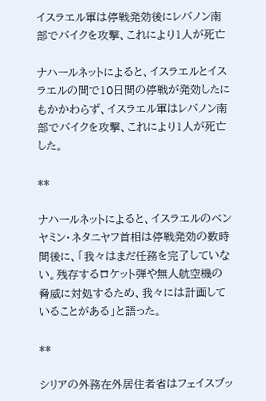イスラエル軍は停戦発効後にレバノン南部でバイクを攻撃、これにより1人が死亡

ナハールネットによると、イスラエルとイスラエルの間で10日間の停戦が発効したにもかかわらず、イスラエル軍はレバノン南部でバイクを攻撃、これにより1人が死亡した。

**

ナハールネットによると、イスラエルのベンヤミン・ネタニヤフ首相は停戦発効の数時間後に、「我々はまだ任務を完了していない。残存するロケット弾や無人航空機の脅威に対処するため、我々には計画していることがある」と語った。

**

シリアの外務在外居住者省はフェイスブッ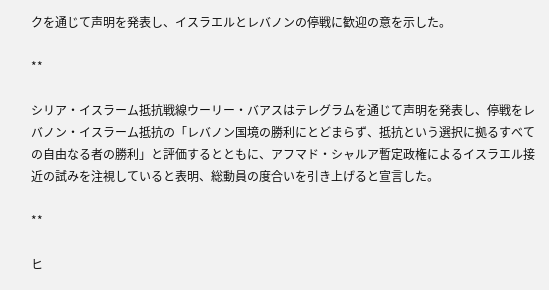クを通じて声明を発表し、イスラエルとレバノンの停戦に歓迎の意を示した。

**

シリア・イスラーム抵抗戦線ウーリー・バアスはテレグラムを通じて声明を発表し、停戦をレバノン・イスラーム抵抗の「レバノン国境の勝利にとどまらず、抵抗という選択に拠るすべての自由なる者の勝利」と評価するとともに、アフマド・シャルア暫定政権によるイスラエル接近の試みを注視していると表明、総動員の度合いを引き上げると宣言した。

**

ヒ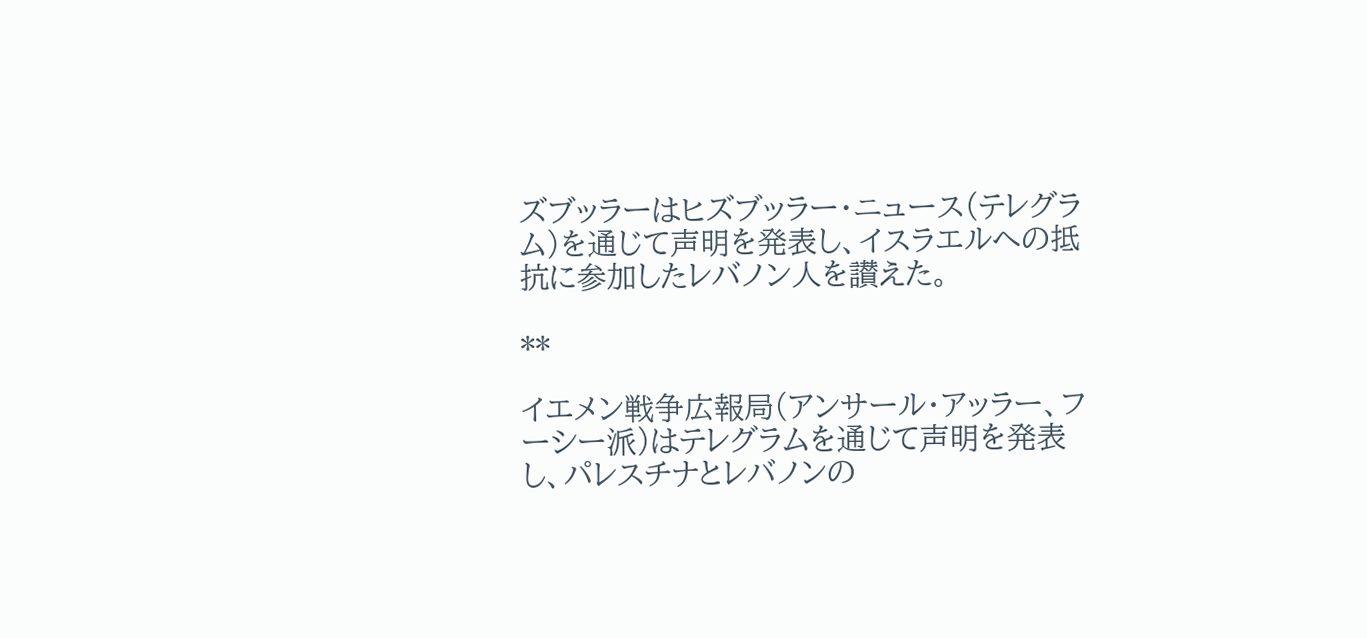ズブッラーはヒズブッラー・ニュース(テレグラム)を通じて声明を発表し、イスラエルへの抵抗に参加したレバノン人を讃えた。

**

イエメン戦争広報局(アンサール・アッラー、フーシー派)はテレグラムを通じて声明を発表し、パレスチナとレバノンの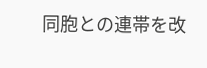同胞との連帯を改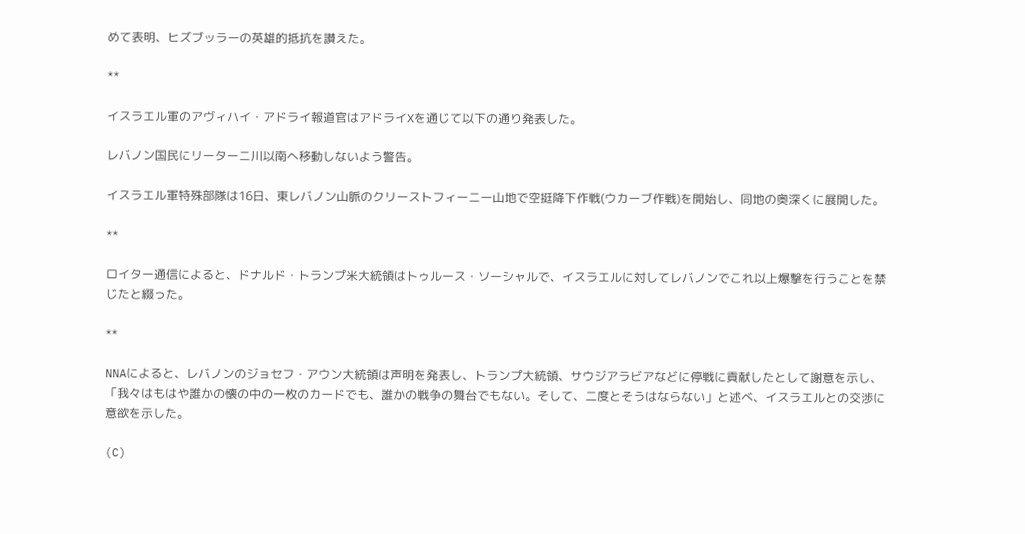めて表明、ヒズブッラーの英雄的抵抗を讃えた。

**

イスラエル軍のアヴィハイ・アドライ報道官はアドライXを通じて以下の通り発表した。

レバノン国民にリーターニ川以南へ移動しないよう警告。

イスラエル軍特殊部隊は16日、東レバノン山脈のクリーストフィーニー山地で空挺降下作戦(ウカーブ作戦)を開始し、同地の奥深くに展開した。

**

ロイター通信によると、ドナルド・トランプ米大統領はトゥルース・ソーシャルで、イスラエルに対してレバノンでこれ以上爆撃を行うことを禁じたと綴った。

**

NNAによると、レバノンのジョセフ・アウン大統領は声明を発表し、トランプ大統領、サウジアラビアなどに停戦に貢献したとして謝意を示し、「我々はもはや誰かの懐の中の一枚のカードでも、誰かの戦争の舞台でもない。そして、二度とそうはならない」と述べ、イスラエルとの交渉に意欲を示した。

(C)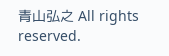青山弘之 All rights reserved.